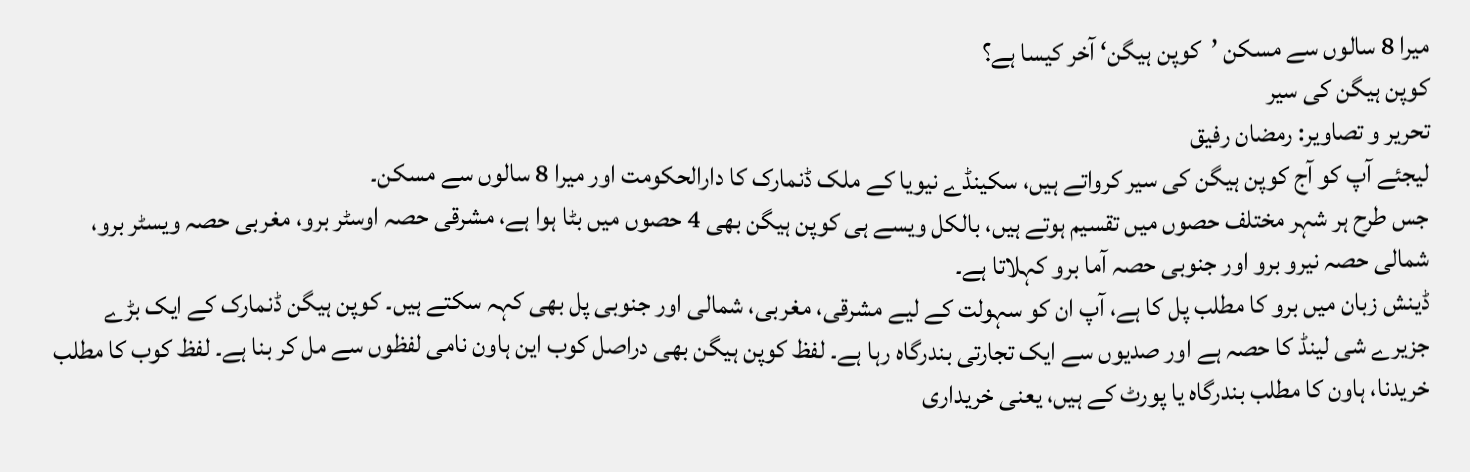میرا 8 سالوں سے مسکن ’کوپن ہیگن‘ آخر کیسا ہے؟
کوپن ہیگن کی سیر
تحریر و تصاویر: رمضان رفیق
لیجئے آپ کو آج کوپن ہیگن کی سیر کرواتے ہیں، سکینڈے نیویا کے ملک ڈنمارک کا دارالحکومت اور میرا 8 سالوں سے مسکن۔
جس طرح ہر شہر مختلف حصوں میں تقسیم ہوتے ہیں، بالکل ویسے ہی کوپن ہیگن بھی 4 حصوں میں بٹا ہوا ہے، مشرقی حصہ اوسٹر برو، مغربی حصہ ویسٹر برو، شمالی حصہ نیرو برو اور جنوبی حصہ آما برو کہلاتا ہے۔
ڈینش زبان میں برو کا مطلب پل کا ہے، آپ ان کو سہولت کے لیے مشرقی، مغربی، شمالی اور جنوبی پل بھی کہہ سکتے ہیں۔ کوپن ہیگن ڈنمارک کے ایک بڑے جزیرے شی لینڈ کا حصہ ہے اور صدیوں سے ایک تجارتی بندرگاہ رہا ہے۔ لفظ کوپن ہیگن بھی دراصل کوب این ہاون نامی لفظوں سے مل کر بنا ہے۔ لفظ کوب کا مطلب خریدنا، ہاون کا مطلب بندرگاہ یا پورٹ کے ہیں، یعنی خریداری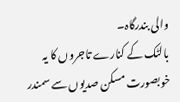والی بندرگاہ۔
بالٹک کے کنارے تاجروں کا یہ خوبصورت مسکن صدیوں سے سمندر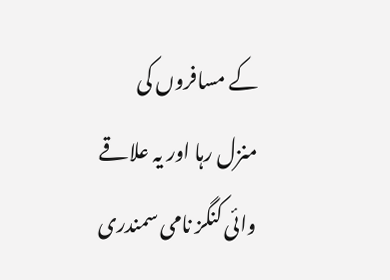کے مسافروں کی منزل رہا اور یہ علاقے وائی کنگز نامی سمندری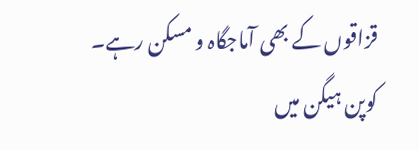قزاقوں کے بھی آماجگاہ و مسکن رہے۔
کوپن ہیگن میں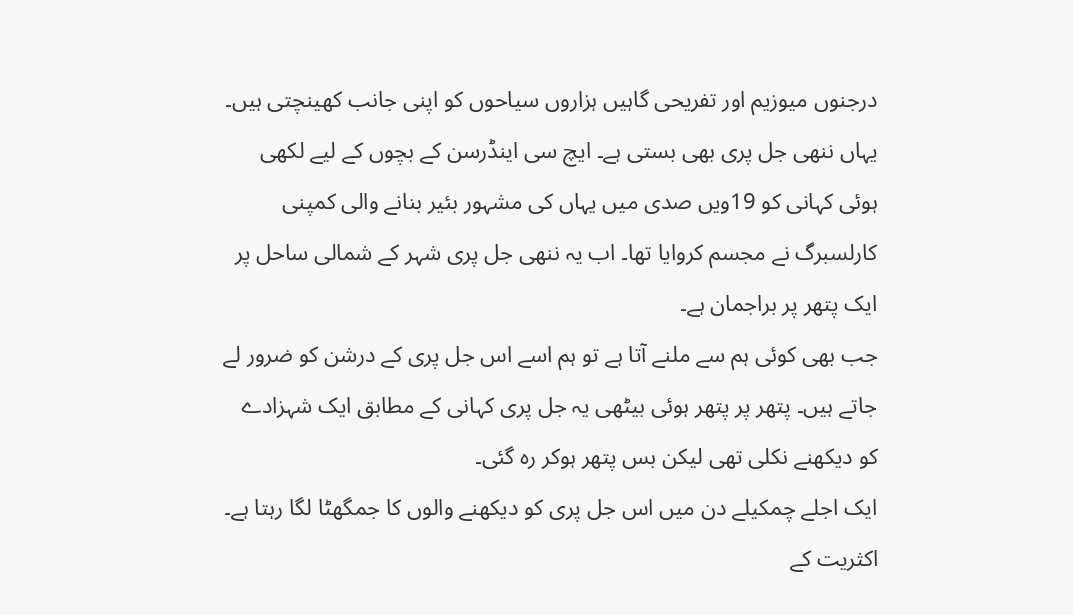درجنوں میوزیم اور تفریحی گاہیں ہزاروں سیاحوں کو اپنی جانب کھینچتی ہیں۔ یہاں ننھی جل پری بھی بستی ہے۔ ایچ سی اینڈرسن کے بچوں کے لیے لکھی ہوئی کہانی کو 19ویں صدی میں یہاں کی مشہور بئیر بنانے والی کمپنی کارلسبرگ نے مجسم کروایا تھا۔ اب یہ ننھی جل پری شہر کے شمالی ساحل پر ایک پتھر پر براجمان ہے۔
جب بھی کوئی ہم سے ملنے آتا ہے تو ہم اسے اس جل پری کے درشن کو ضرور لے جاتے ہیں۔ پتھر پر پتھر ہوئی بیٹھی یہ جل پری کہانی کے مطابق ایک شہزادے کو دیکھنے نکلی تھی لیکن بس پتھر ہوکر رہ گئی۔
ایک اجلے چمکیلے دن میں اس جل پری کو دیکھنے والوں کا جمگھٹا لگا رہتا ہے۔ اکثریت کے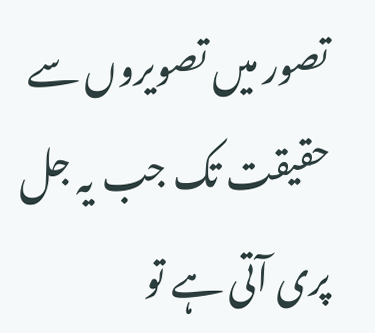تصور میں تصویروں سے حقیقت تک جب یہ جل پری آتی ہے تو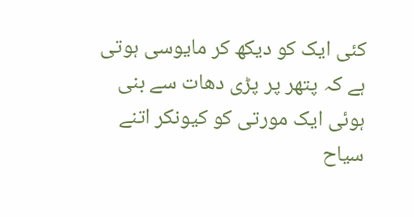کئی ایک کو دیکھ کر مایوسی ہوتی ہے کہ پتھر پر پڑی دھات سے بنی ہوئی ایک مورتی کو کیونکر اتنے سیاح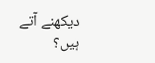دیکھنے آتے ہیں؟